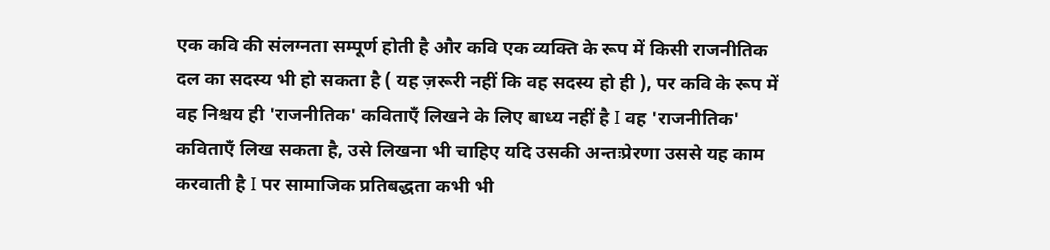एक कवि की संलग्नता सम्पूर्ण होती है और कवि एक व्यक्ति के रूप में किसी राजनीतिक दल का सदस्य भी हो सकता है ( यह ज़रूरी नहीं कि वह सदस्य हो ही ), पर कवि के रूप में वह निश्चय ही 'राजनीतिक' कविताएँ लिखने के लिए बाध्य नहीं है I वह 'राजनीतिक' कविताएँ लिख सकता है, उसे लिखना भी चाहिए यदि उसकी अन्तःप्रेरणा उससे यह काम करवाती है I पर सामाजिक प्रतिबद्धता कभी भी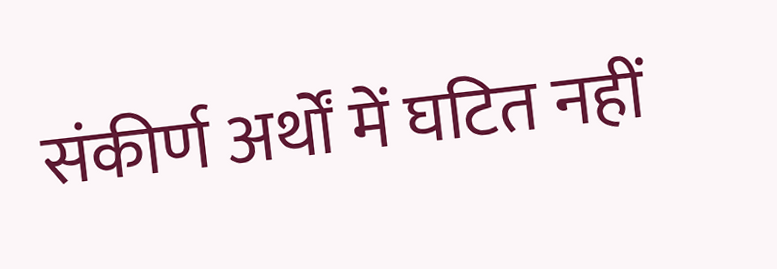संकीर्ण अर्थों में घटित नहीं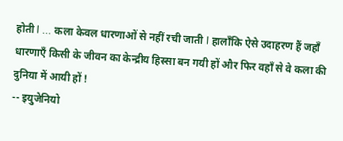होती I ... कला केवल धारणाओं से नहीं रची जाती I हालाँकि ऐसे उदाहरण हैं जहाँ धारणाएँ किसी के जीवन का केन्द्रीय हिस्सा बन गयी हों और फिर वहाँ से वे कला की दुनिया में आयी हों !
-- इयुजेनियो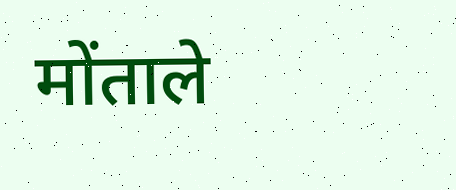मोंताले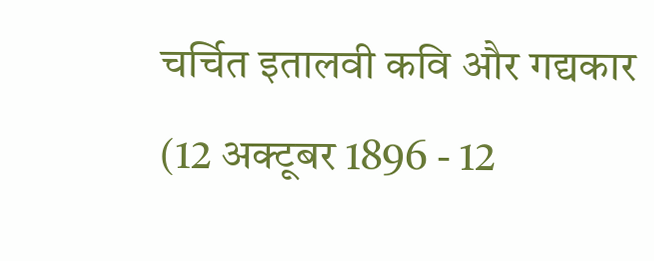चर्चित इतालवी कवि और गद्यकार
(12 अक्टूबर 1896 - 12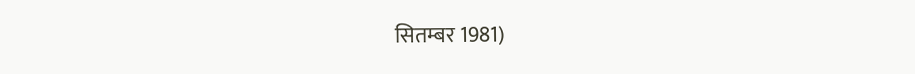सितम्बर 1981)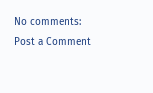No comments:
Post a Comment